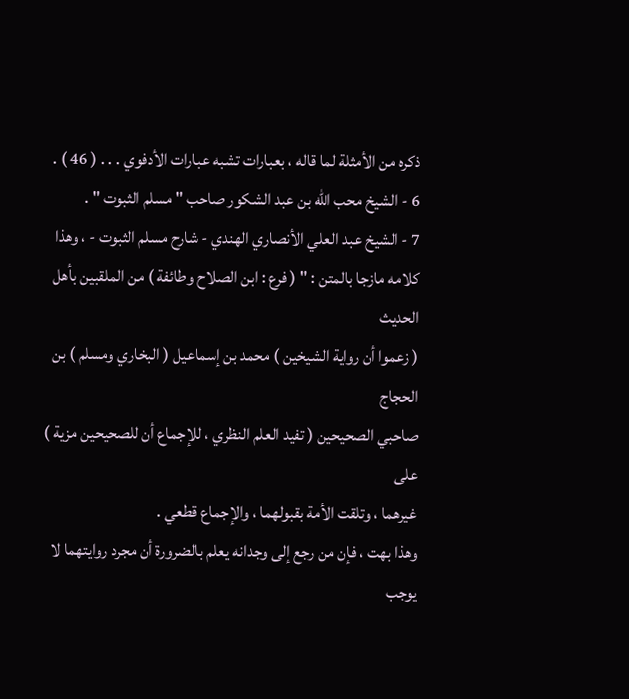ذكره من الأمثلة لما قاله ، بعبارات تشبه عبارات الأدفوي . . . ( 46 ) .
6 - الشيخ محب الله بن عبد الشكور صاحب " مسلم الثبوت " .
7 - الشيخ عبد العلي الأنصاري الهندي - شارح مسلم الثبوت - ، وهذا
كلامه مازجا بالمتن : " ( فرع : ابن الصلاح وطائفة ) من الملقبين بأهل الحديث
( زعموا أن رواية الشيخين ) محمد بن إسماعيل ( البخاري ومسلم ) بن الحجاج
صاحبي الصحيحين ( تفيد العلم النظري ، للإجماع أن للصحيحين مزية ) على
غيرهما ، وتلقت الأمة بقبولهما ، والإجماع قطعي .
وهذا بهت ، فإن من رجع إلى وجدانه يعلم بالضرورة أن مجرد روايتهما لا
يوجب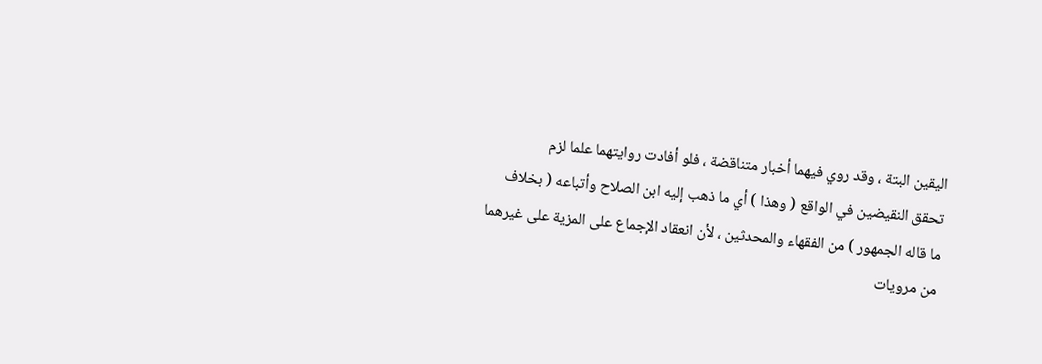اليقين البتة ، وقد روي فيهما أخبار متناقضة ، فلو أفادت روايتهما علما لزم
تحقق النقيضين في الواقع ( وهذا ) أي ما ذهب إليه ابن الصلاح وأتباعه ( بخلاف
ما قاله الجمهور ) من الفقهاء والمحدثين ، لأن انعقاد الإجماع على المزية على غيرهما
من مرويات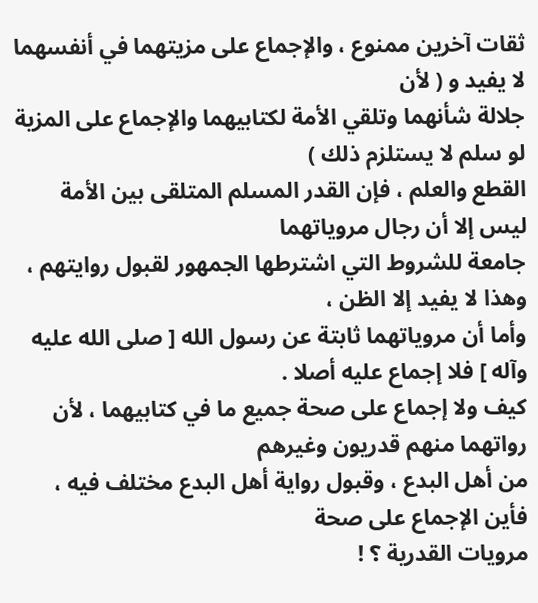ثقات آخرين ممنوع ، والإجماع على مزيتهما في أنفسهما لا يفيد و ( لأن
جلالة شأنهما وتلقي الأمة لكتابيهما والإجماع على المزية لو سلم لا يستلزم ذلك )
القطع والعلم ، فإن القدر المسلم المتلقى بين الأمة ليس إلا أن رجال مروياتهما
جامعة للشروط التي اشترطها الجمهور لقبول روايتهم ، وهذا لا يفيد إلا الظن ،
وأما أن مروياتهما ثابتة عن رسول الله [ صلى الله عليه وآله ] فلا إجماع عليه أصلا .
كيف ولا إجماع على صحة جميع ما في كتابيهما ، لأن رواتهما منهم قدريون وغيرهم
من أهل البدع ، وقبول رواية أهل البدع مختلف فيه ، فأين الإجماع على صحة
مرويات القدرية ؟ !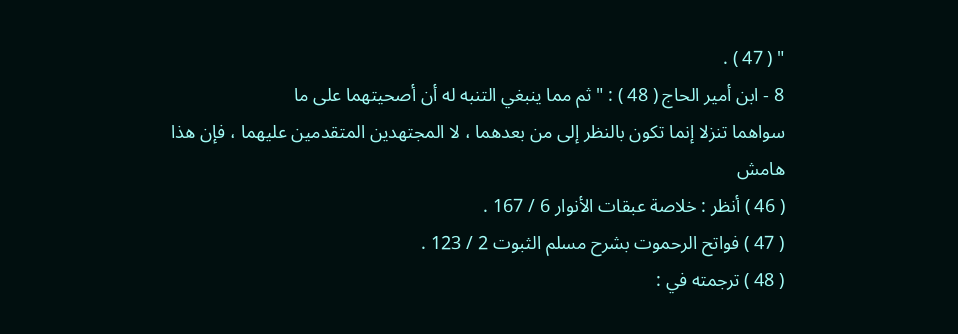" ( 47 ) .
8 - ابن أمير الحاج ( 48 ) : " ثم مما ينبغي التنبه له أن أصحيتهما على ما
سواهما تنزلا إنما تكون بالنظر إلى من بعدهما ، لا المجتهدين المتقدمين عليهما ، فإن هذا
هامش
( 46 ) أنظر : خلاصة عبقات الأنوار 6 / 167 .
( 47 ) فواتح الرحموت بشرح مسلم الثبوت 2 / 123 .
( 48 ) ترجمته في :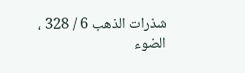شذرات الذهب 6 / 328 ، الضوء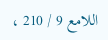اللامع 9 / 210 ،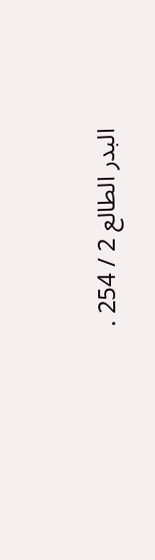البدر الطالع 2 / 254 .